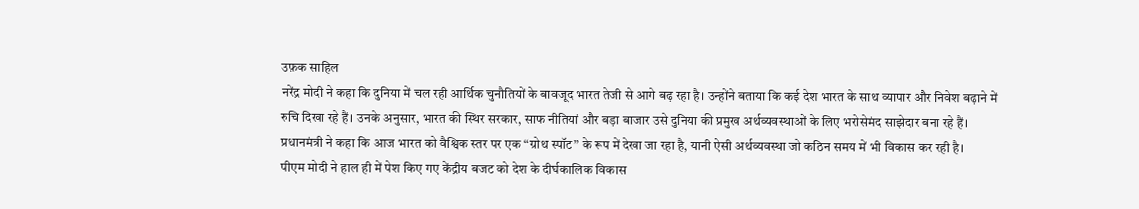उफ़क साहिल
नरेंद्र मोदी ने कहा कि दुनिया में चल रही आर्थिक चुनौतियों के बावजूद भारत तेजी से आगे बढ़ रहा है। उन्होंने बताया कि कई देश भारत के साथ व्यापार और निवेश बढ़ाने में रुचि दिखा रहे हैं। उनके अनुसार, भारत की स्थिर सरकार, साफ नीतियां और बड़ा बाजार उसे दुनिया की प्रमुख अर्थव्यवस्थाओं के लिए भरोसेमंद साझेदार बना रहे हैं।
प्रधानमंत्री ने कहा कि आज भारत को वैश्विक स्तर पर एक “ग्रोथ स्पॉट” के रूप में देखा जा रहा है, यानी ऐसी अर्थव्यवस्था जो कठिन समय में भी विकास कर रही है।
पीएम मोदी ने हाल ही में पेश किए गए केंद्रीय बजट को देश के दीर्घकालिक विकास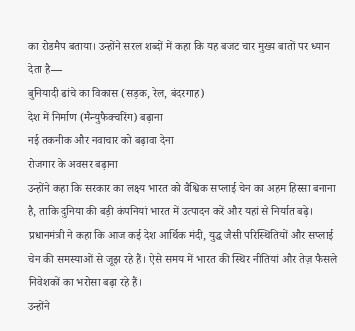का रोडमैप बताया। उन्होंने सरल शब्दों में कहा कि यह बजट चार मुख्य बातों पर ध्यान देता है—
बुनियादी ढांचे का विकास (सड़क, रेल, बंदरगाह)
देश में निर्माण (मैन्युफैक्चरिंग) बढ़ाना
नई तकनीक और नवाचार को बढ़ावा देना
रोजगार के अवसर बढ़ाना
उन्होंने कहा कि सरकार का लक्ष्य भारत को वैश्विक सप्लाई चेन का अहम हिस्सा बनाना है, ताकि दुनिया की बड़ी कंपनियां भारत में उत्पादन करें और यहां से निर्यात बढ़े।
प्रधानमंत्री ने कहा कि आज कई देश आर्थिक मंदी, युद्ध जैसी परिस्थितियों और सप्लाई चेन की समस्याओं से जूझ रहे हैं। ऐसे समय में भारत की स्थिर नीतियां और तेज़ फैसले निवेशकों का भरोसा बढ़ा रहे हैं।
उन्होंने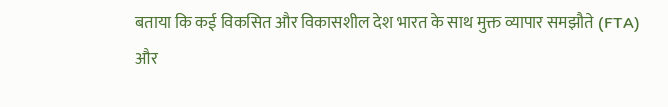बताया कि कई विकसित और विकासशील देश भारत के साथ मुक्त व्यापार समझौते (FTA) और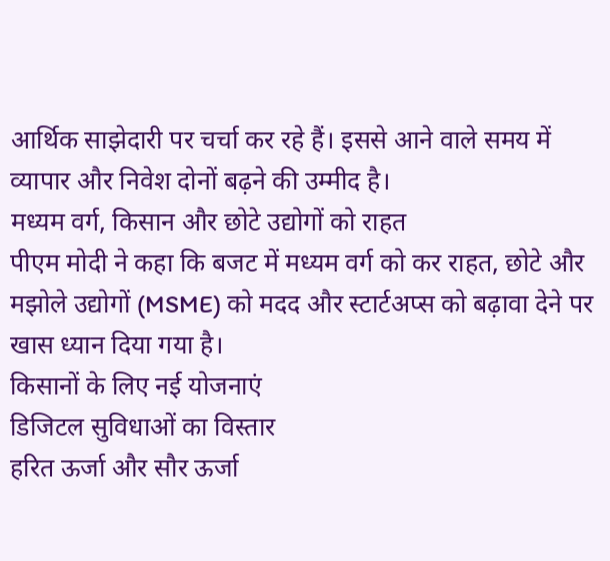आर्थिक साझेदारी पर चर्चा कर रहे हैं। इससे आने वाले समय में व्यापार और निवेश दोनों बढ़ने की उम्मीद है।
मध्यम वर्ग, किसान और छोटे उद्योगों को राहत
पीएम मोदी ने कहा कि बजट में मध्यम वर्ग को कर राहत, छोटे और मझोले उद्योगों (MSME) को मदद और स्टार्टअप्स को बढ़ावा देने पर खास ध्यान दिया गया है।
किसानों के लिए नई योजनाएं
डिजिटल सुविधाओं का विस्तार
हरित ऊर्जा और सौर ऊर्जा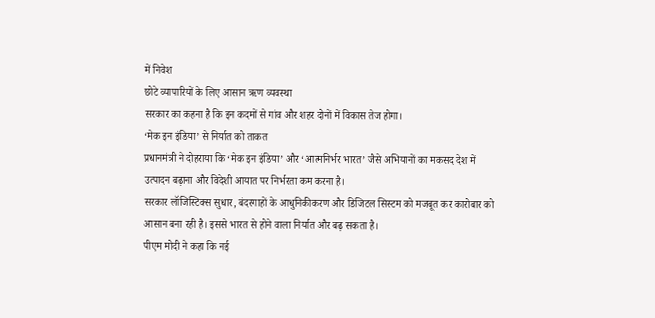में निवेश
छोटे व्यापारियों के लिए आसान ऋण व्यवस्था
सरकार का कहना है कि इन कदमों से गांव और शहर दोनों में विकास तेज होगा।
‘मेक इन इंडिया’ से निर्यात को ताकत
प्रधानमंत्री ने दोहराया कि ‘मेक इन इंडिया’ और ‘आत्मनिर्भर भारत’ जैसे अभियानों का मकसद देश में उत्पादन बढ़ाना और विदेशी आयात पर निर्भरता कम करना है।
सरकार लॉजिस्टिक्स सुधार, बंदरगाहों के आधुनिकीकरण और डिजिटल सिस्टम को मजबूत कर कारोबार को आसान बना रही है। इससे भारत से होने वाला निर्यात और बढ़ सकता है।
पीएम मोदी ने कहा कि नई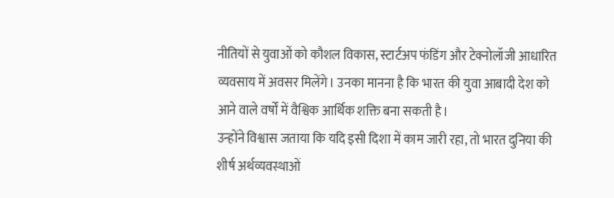नीतियों से युवाओं को कौशल विकास, स्टार्टअप फंडिंग और टेक्नोलॉजी आधारित व्यवसाय में अवसर मिलेंगे। उनका मानना है कि भारत की युवा आबादी देश को आने वाले वर्षों में वैश्विक आर्थिक शक्ति बना सकती है।
उन्होंने विश्वास जताया कि यदि इसी दिशा में काम जारी रहा, तो भारत दुनिया की शीर्ष अर्थव्यवस्थाओं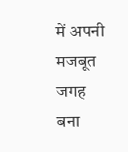में अपनी मजबूत जगह बना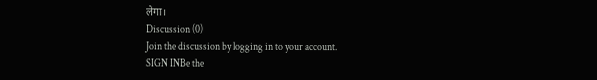लेगा।
Discussion (0)
Join the discussion by logging in to your account.
SIGN INBe the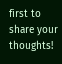first to share your thoughts!